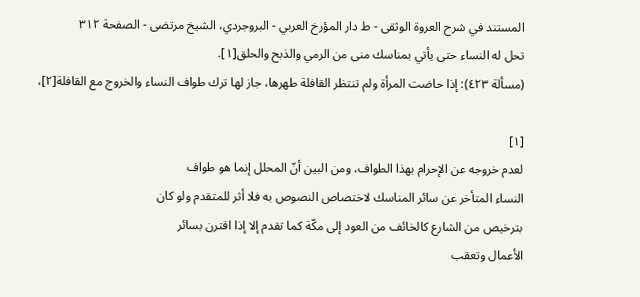المستند في شرح العروة الوثقى - ط دار المؤرخ العربي - البروجردي، الشيخ مرتضى - الصفحة ٣١٢
تحل له النساء حتى يأتي بمناسك منى من الرمي والذبح والحلق[١].
(مسألة ٤٢٣): إذا حاضت المرأة ولم تنتظر القافلة طهرها، جاز لها ترك طواف النساء والخروج مع القافلة[٢]،

[١]
لعدم خروجه عن الإحرام بهذا الطواف، ومن البين أنّ المحلل إنما هو طواف
النساء المتأخر عن سائر المناسك لاختصاص النصوص به فلا أثر للمتقدم ولو كان
بترخيص من الشارع كالخائف من العود إلى مكّة كما تقدم إلا إذا اقترن بسائر
الأعمال وتعقب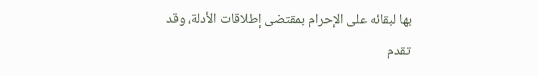بها لبقائه على الإحرام بمقتضى إطلاقات الأدلة، وقد تقدم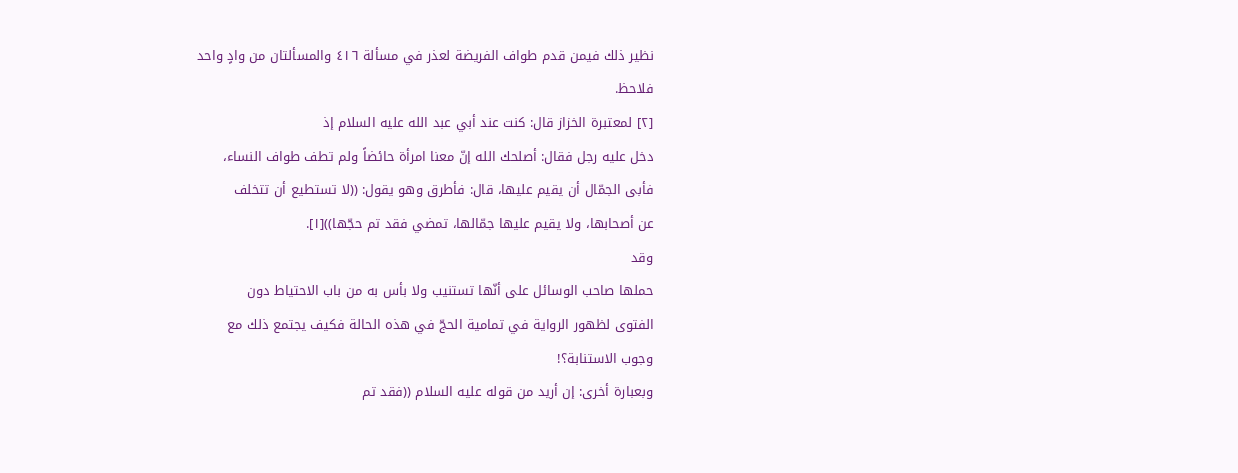نظير ذلك فيمن قدم طواف الفريضة لعذر في مسألة ٤١٦ والمسألتان من وادٍ واحد
فلاحظ.
[٢] لمعتبرة الخزاز قال: كنت عند أبي عبد الله عليه السلام إذ
دخل عليه رجل فقال: أصلحك الله إنّ معنا امرأة حائضاً ولم تطف طواف النساء،
فأبى الجمّال أن يقيم عليها، قال: فأطرق وهو يقول: ((لا تستطيع أن تتخلف
عن أصحابها، ولا يقيم عليها جمّالها، تمضي فقد تم حجّها))[١].
وقد
حملها صاحب الوسائل على أنّها تستنيب ولا بأس به من باب الاحتياط دون
الفتوى لظهور الرواية في تمامية الحجّ في هذه الحالة فكيف يجتمع ذلك مع
وجوب الاستنابة؟!
وبعبارة أخرى: إن أريد من قوله عليه السلام ((فقد تم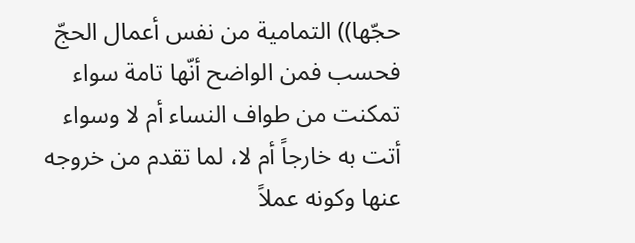حجّها)) التمامية من نفس أعمال الحجّ فحسب فمن الواضح أنّها تامة سواء
تمكنت من طواف النساء أم لا وسواء أتت به خارجاً أم لا، لما تقدم من خروجه
عنها وكونه عملاً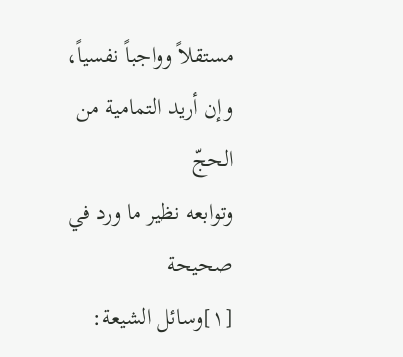مستقلاً وواجباً نفسياً، وإن أريد التمامية من الحجّ
وتوابعه نظير ما ورد في صحيحة
[١]وسائل الشيعة: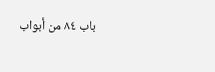باب ٨٤ من أبواب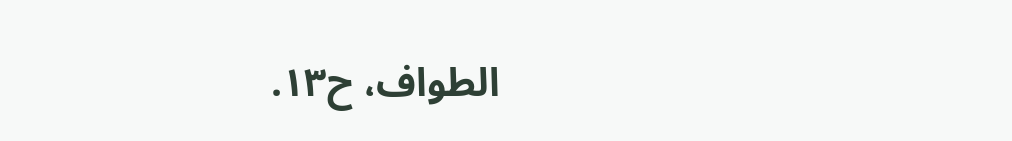الطواف، ح١٣.